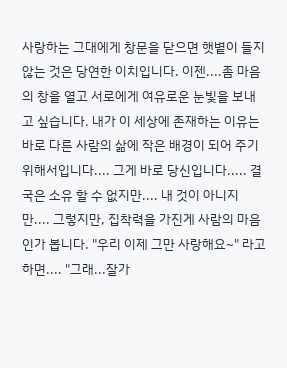사랑하는 그대에게 창문을 닫으면 햇볕이 들지 않는 것은 당연한 이치입니다. 이젠....좀 마음의 창을 열고 서로에게 여유로운 눈빛을 보내고 싶습니다. 내가 이 세상에 존재하는 이유는 바로 다른 사람의 삶에 작은 배경이 되어 주기 위해서입니다.... 그게 바로 당신입니다..... 결국은 소유 할 수 없지만.... 내 것이 아니지만.... 그렇지만, 집착력을 가진게 사람의 마음인가 봅니다. "우리 이제 그만 사랑해요~" 라고 하면.... "그래...잘가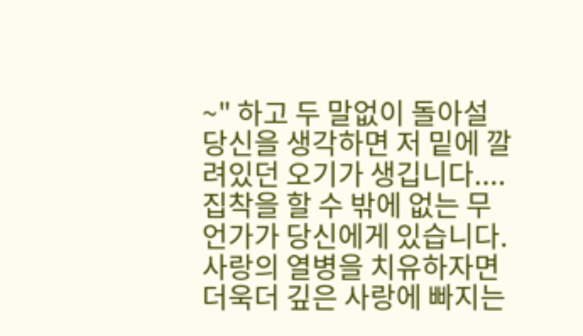~" 하고 두 말없이 돌아설 당신을 생각하면 저 밑에 깔려있던 오기가 생깁니다.... 집착을 할 수 밖에 없는 무언가가 당신에게 있습니다. 사랑의 열병을 치유하자면 더욱더 깊은 사랑에 빠지는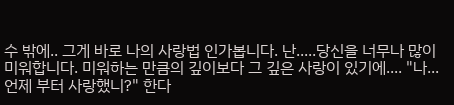수 밖에.. 그게 바로 나의 사랑법 인가봅니다. 난.....당신을 너무나 많이 미워합니다. 미워하는 만큼의 깊이보다 그 깊은 사랑이 있기에.... "나...언제 부터 사랑했니?" 한다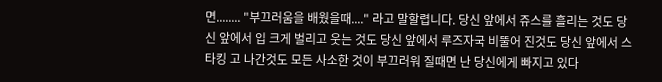면........ "부끄러움을 배웠을때...." 라고 말할렵니다. 당신 앞에서 쥬스를 흘리는 것도 당신 앞에서 입 크게 벌리고 웃는 것도 당신 앞에서 루즈자국 비뚤어 진것도 당신 앞에서 스타킹 고 나간것도 모든 사소한 것이 부끄러워 질때면 난 당신에게 빠지고 있다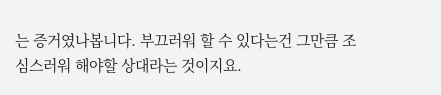는 증거였나봅니다. 부끄러워 할 수 있다는건 그만큼 조심스러워 해야할 상대라는 것이지요.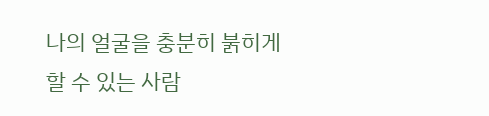나의 얼굴을 충분히 붉히게 할 수 있는 사람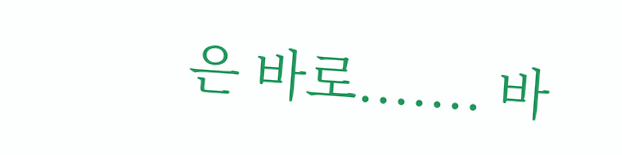은 바로....... 바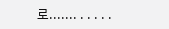로....... . . . . .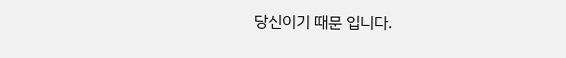당신이기 때문 입니다.